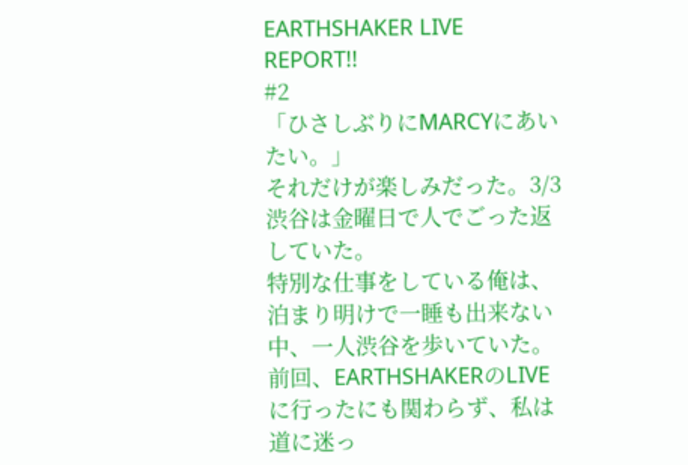EARTHSHAKER LIVE REPORT!!
#2
「ひさしぶりにMARCYにあいたい。」
それだけが楽しみだった。3/3渋谷は金曜日で人でごった返していた。
特別な仕事をしている俺は、泊まり明けで一睡も出来ない中、一人渋谷を歩いていた。
前回、EARTHSHAKERのLIVEに行ったにも関わらず、私は道に迷っ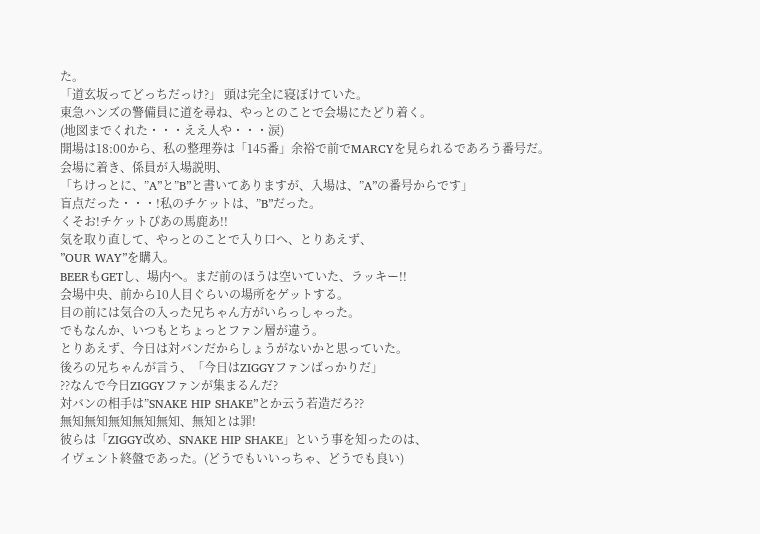た。
「道玄坂ってどっちだっけ?」 頭は完全に寝ぼけていた。
東急ハンズの警備員に道を尋ね、やっとのことで会場にたどり着く。
(地図までくれた・・・ええ人や・・・涙)
開場は18:00から、私の整理券は「145番」余裕で前でMARCYを見られるであろう番号だ。
会場に着き、係員が入場説明、
「ちけっとに、”A”と”B”と書いてありますが、入場は、”A”の番号からです」
盲点だった・・・!私のチケットは、”B”だった。
くそお!チケットぴあの馬鹿あ!!
気を取り直して、やっとのことで入り口へ、とりあえず、
”OUR WAY”を購入。
BEERもGETし、場内へ。まだ前のほうは空いていた、ラッキー!!
会場中央、前から10人目ぐらいの場所をゲットする。
目の前には気合の入った兄ちゃん方がいらっしゃった。
でもなんか、いつもとちょっとファン層が違う。
とりあえず、今日は対バンだからしょうがないかと思っていた。
後ろの兄ちゃんが言う、「今日はZIGGYファンばっかりだ」
??なんで今日ZIGGYファンが集まるんだ?
対バンの相手は”SNAKE HIP SHAKE”とか云う若造だろ??
無知無知無知無知無知、無知とは罪!
彼らは「ZIGGY改め、SNAKE HIP SHAKE」という事を知ったのは、
イヴェント終盤であった。(どうでもいいっちゃ、どうでも良い)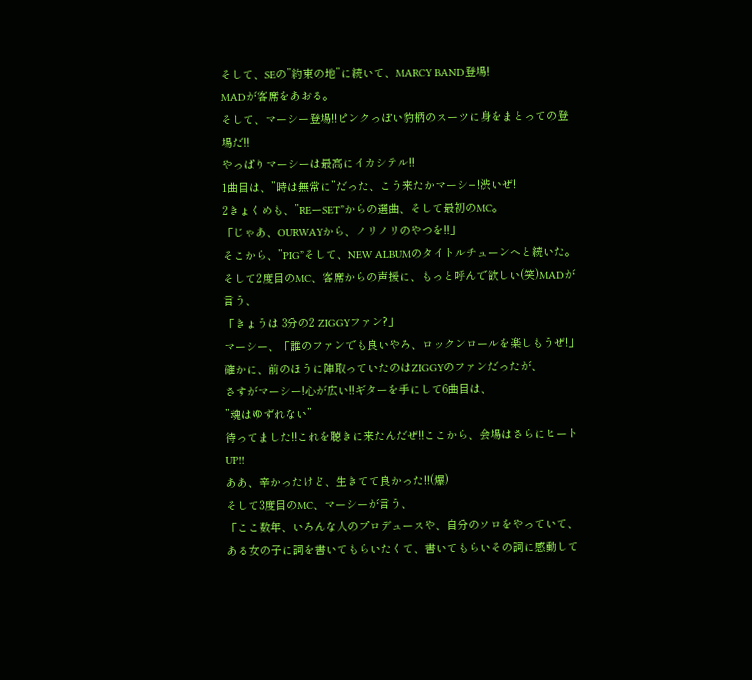そして、SEの”約束の地”に続いて、MARCY BAND登場!
MADが客席をあおる。
そして、マーシー登場!!ピンクっぽい豹柄のスーツに身をまとっての登場だ!!
やっぱりマーシーは最高にイカシテル!!
1曲目は、”時は無常に”だった、こう来たかマーシ−!渋いぜ!
2きょくめも、”REーSET”からの選曲、そして最初のMC。
「じゃあ、OURWAYから、ノリノリのやつを!!」
そこから、”PIG”そして、NEW ALBUMのタイトルチューンへと続いた。
そして2度目のMC、客席からの声援に、もっと呼んで欲しい(笑)MADが言う、
「きょうは 3分の2 ZIGGYファン?」
マーシー、「誰のファンでも良いやろ、ロックンロールを楽しもうぜ!」
確かに、前のほうに陣取っていたのはZIGGYのファンだったが、
さすがマーシー!心が広い!!ギターを手にして6曲目は、
”魂はゆずれない”
待ってました!!これを聴きに来たんだぜ!!ここから、会場はさらにヒートUP!!
ああ、辛かったけど、生きてて良かった!!(爆)
そして3度目のMC、マーシーが言う、
「ここ数年、いろんな人のプロデュースや、自分のソロをやっていて、
ある女の子に詞を書いてもらいたくて、書いてもらいその詞に感動して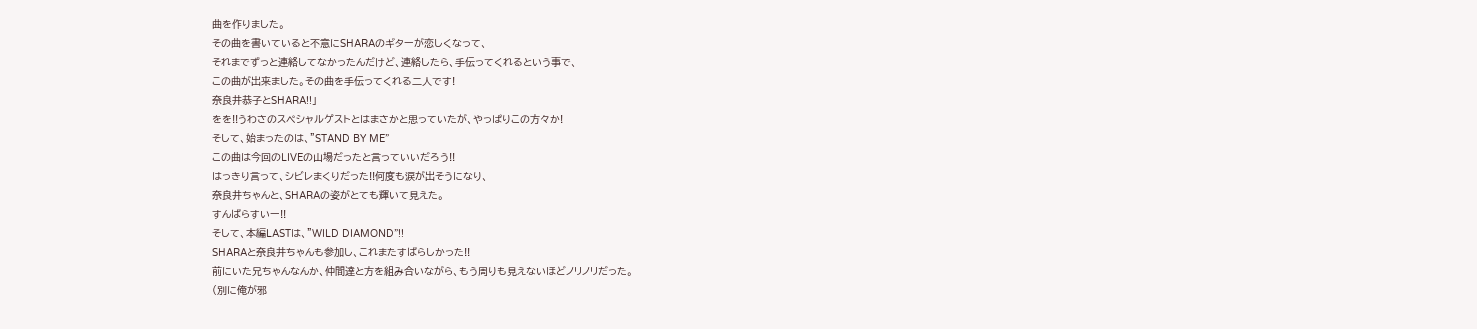曲を作りました。
その曲を書いていると不意にSHARAのギターが恋しくなって、
それまでずっと連絡してなかったんだけど、連絡したら、手伝ってくれるという事で、
この曲が出来ました。その曲を手伝ってくれる二人です!
奈良井恭子とSHARA!!」
をを!!うわさのスペシャルゲストとはまさかと思っていたが、やっぱりこの方々か!
そして、始まったのは、”STAND BY ME”
この曲は今回のLIVEの山場だったと言っていいだろう!!
はっきり言って、シビレまくりだった!!何度も涙が出そうになり、
奈良井ちゃんと、SHARAの姿がとても輝いて見えた。
すんばらすいー!!
そして、本編LASTは、”WILD DIAMOND”!!
SHARAと奈良井ちゃんも参加し、これまたすばらしかった!!
前にいた兄ちゃんなんか、仲間達と方を組み合いながら、もう周りも見えないほどノリノリだった。
(別に俺が邪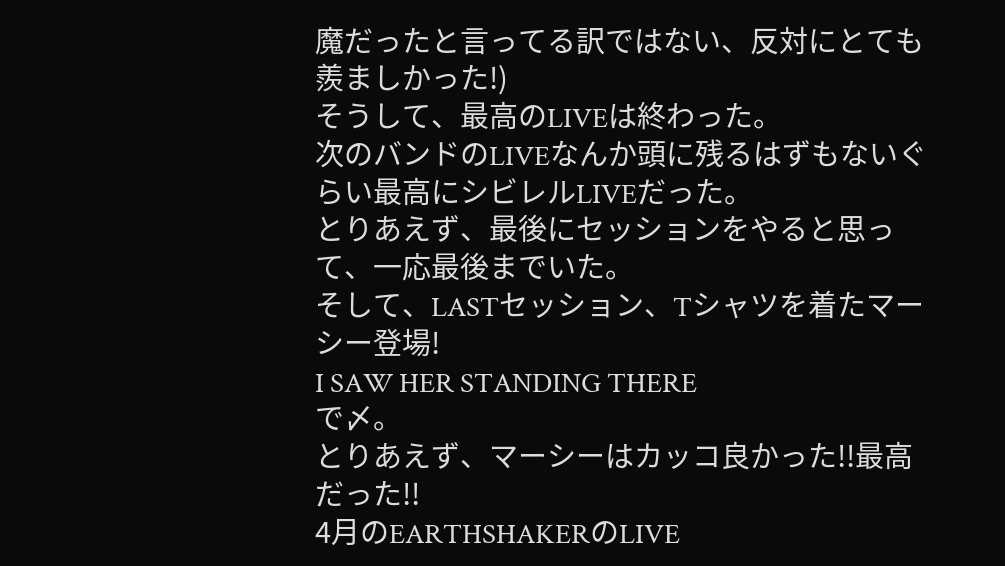魔だったと言ってる訳ではない、反対にとても羨ましかった!)
そうして、最高のLIVEは終わった。
次のバンドのLIVEなんか頭に残るはずもないぐらい最高にシビレルLIVEだった。
とりあえず、最後にセッションをやると思って、一応最後までいた。
そして、LASTセッション、Tシャツを着たマーシー登場!
I SAW HER STANDING THERE
で〆。
とりあえず、マーシーはカッコ良かった!!最高だった!!
4月のEARTHSHAKERのLIVE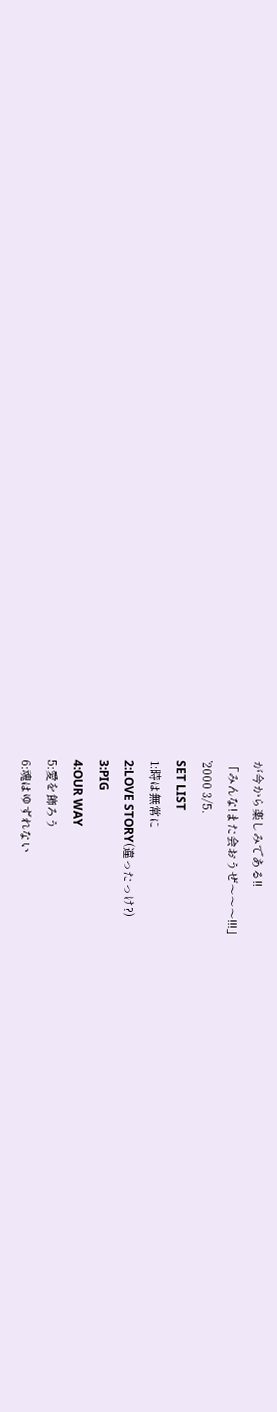が今から楽しみである!!
「みんな!また会おうぜ〜〜〜!!!」
’2000 3/5.
SET LIST
1:時は無常に
2:LOVE STORY(違ったっけ?)
3:PIG
4:OUR WAY
5:愛を飾ろう
6:魂はゆずれない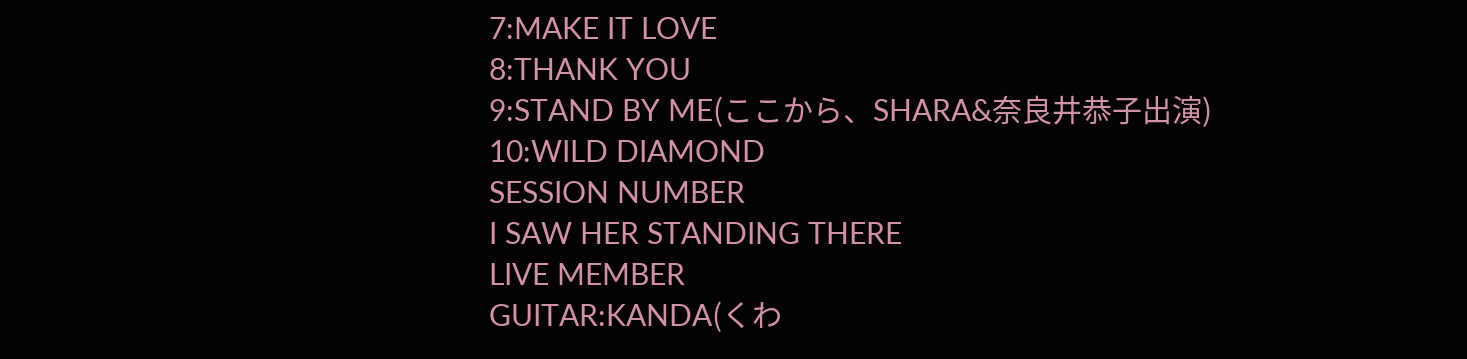7:MAKE IT LOVE
8:THANK YOU
9:STAND BY ME(ここから、SHARA&奈良井恭子出演)
10:WILD DIAMOND
SESSION NUMBER
I SAW HER STANDING THERE
LIVE MEMBER
GUITAR:KANDA(くわ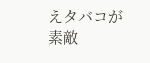えタバコが素敵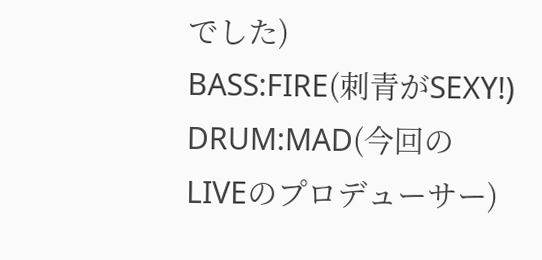でした)
BASS:FIRE(刺青がSEXY!)
DRUM:MAD(今回のLIVEのプロデューサー)